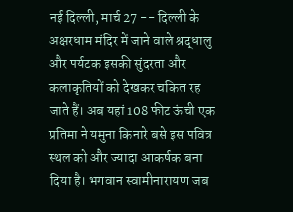नई दिल्ली, मार्च 27 -- दिल्ली के अक्षरधाम मंदिर में जाने वाले श्रद्धालु और पर्यटक इसकी सुंदरता और कलाकृतियों को देखकर चकित रह जाते हैं। अब यहां 108 फीट ऊंची एक प्रतिमा ने यमुना किनारे बसे इस पवित्र स्थल को और ज्यादा आकर्षक बना दिया है। भगवान स्वामीनारायण जब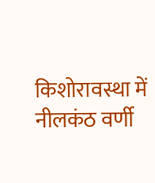किशोरावस्था में नीलकंठ वर्णी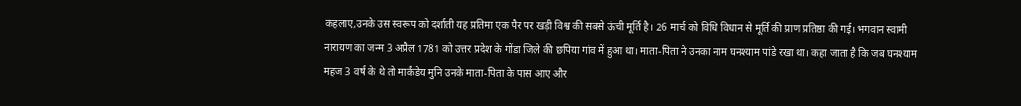कहलाए,उनके उस स्वरूप को दर्शाती यह प्रतिमा एक पैर पर खड़ी विश्व की सबसे ऊंची मूर्ति है। 26 मार्च को विधि विधान से मूर्ति की प्राण प्रतिष्ठा की गई। भगवान स्वामी नारायण का जन्म 3 अप्रैल 1781 को उत्तर प्रदेश के गोंडा जिले की छपिया गांव में हुआ था। माता-पिता ने उनका नाम घनश्याम पांडे रखा था। कहा जाता है कि जब घनश्याम महज 3 वर्ष के थे तो मार्कंडेय मुनि उनके माता-पिता के पास आए और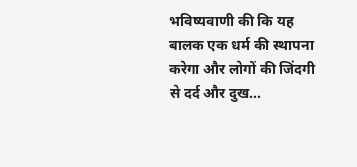भविष्यवाणी की कि यह बालक एक धर्म की स्थापना करेगा और लोगों की जिंदगी से दर्द और दुख...